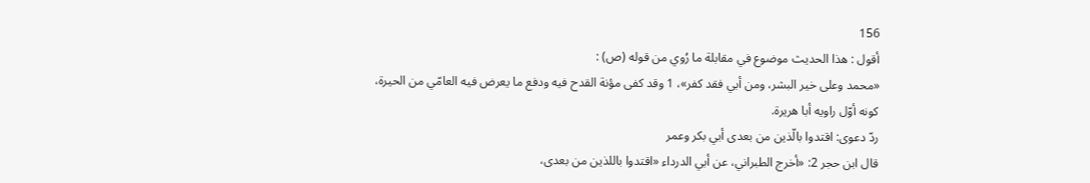156
أقول : هذا الحديث موضوع في مقابلة ما رُوي من قوله (ص) :
«محمد وعلى خير البشر، ومن أبي فقد كفر»، 1 وقد كفى مؤنة القدح فيه ودفع ما يعرض فيه العامّي من الحيرة، كونه أوّل راويه أبا هريرة.
ردّ دعوى: اقتدوا بالّذين من بعدى أبي بكر وعمر
قال ابن حجر 2: «أخرج الطبراني، عن أبي الدرداء «اقتدوا باللذين من بعدى،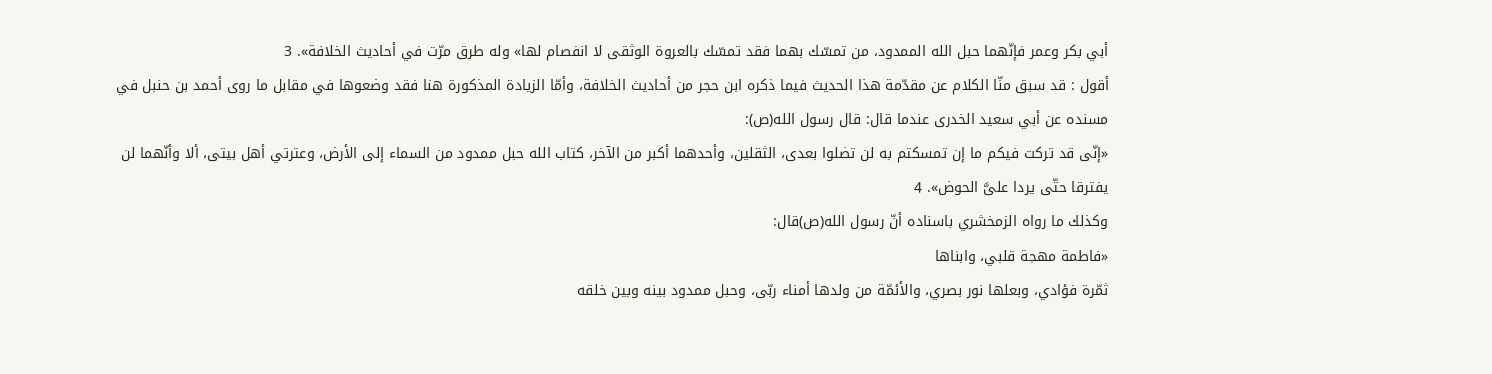أبي بكر وعمر فإنّهما حبل الله الممدود، من تمسّك بهما فقد تمسّك بالعروة الوثقى لا انفصام لها» وله طرق مرّت في أحاديث الخلافة». 3
أقول : قد سبق منّا الكلام عن مقدّمة هذا الحديث فيما ذكره ابن حجر من أحاديث الخلافة، وأمّا الزيادة المذكورة هنا فقد وضعوها في مقابل ما روى أحمد بن حنبل في مسنده عن أبي سعيد الخدرى عندما قال: قال رسول الله(ص):
«إنّى قد تركت فيكم ما إن تمسكتم به لن تضلوا بعدى، الثقلين، وأحدهما أكبر من الآخر، كتاب الله حبل ممدود من السماء إلى الأرض، وعترتي أهل بيتى، ألا وأنّهما لن يفترقا حتّى يردا علىَّ الحوض». 4
وكذلك ما رواه الزمخشري باسناده أنّ رسول الله(ص)قال:
«فاطمة مهجة قلبي، وابناها
ثمّرة فؤادي، وبعلها نور بصري، والأئمّة من ولدها أمناء ربّى، وحبل ممدود بينه وبين خلقه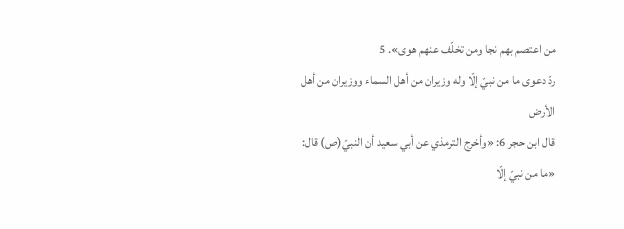من اعتصم بهم نجا ومن تخلّف عنهم هوى». 5
ردّ دعوى ما من نبيّ إلّا وله وزيران من أهل السماء ووزيران من أهل الأرض
قال ابن حجر 6: «وأخرج الترمذي عن أبي سعيد أن النبيّ(ص) قال:
«ما من نبيّ إلّا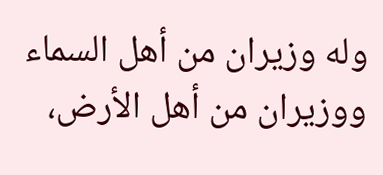وله وزيران من أهل السماء ووزيران من أهل الأرض،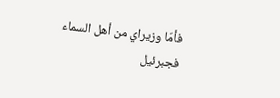فأمّا وزيراي من أهل السماء فجبرئيل